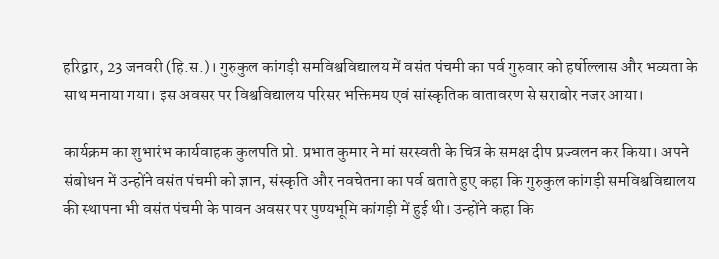हरिद्वार, 23 जनवरी (हि.स.)। गुरुकुल कांगड़ी समविश्वविद्यालय में वसंत पंचमी का पर्व गुरुवार को हर्षोल्लास और भव्यता के साथ मनाया गया। इस अवसर पर विश्वविद्यालय परिसर भक्तिमय एवं सांस्कृतिक वातावरण से सराबोर नजर आया।

कार्यक्रम का शुभारंभ कार्यवाहक कुलपति प्रो. प्रभात कुमार ने मां सरस्वती के चित्र के समक्ष दीप प्रज्वलन कर किया। अपने संबोधन में उन्होंने वसंत पंचमी को ज्ञान, संस्कृति और नवचेतना का पर्व बताते हुए कहा कि गुरुकुल कांगड़ी समविश्वविद्यालय की स्थापना भी वसंत पंचमी के पावन अवसर पर पुण्यभूमि कांगड़ी में हुई थी। उन्होंने कहा कि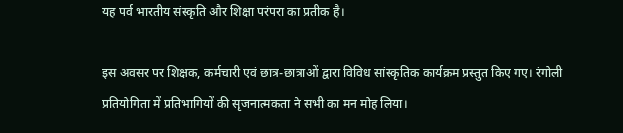यह पर्व भारतीय संस्कृति और शिक्षा परंपरा का प्रतीक है।

इस अवसर पर शिक्षक, कर्मचारी एवं छात्र-छात्राओं द्वारा विविध सांस्कृतिक कार्यक्रम प्रस्तुत किए गए। रंगोली प्रतियोगिता में प्रतिभागियों की सृजनात्मकता ने सभी का मन मोह लिया।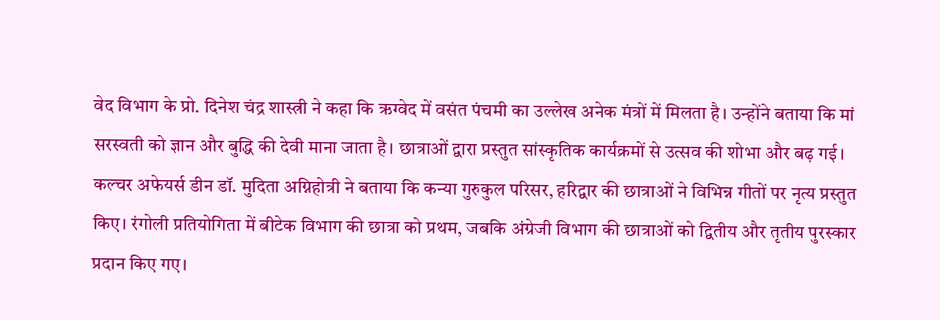वेद विभाग के प्रो. दिनेश चंद्र शास्त्री ने कहा कि ऋग्वेद में वसंत पंचमी का उल्लेख अनेक मंत्रों में मिलता है। उन्होंने बताया कि मां सरस्वती को ज्ञान और बुद्धि की देवी माना जाता है। छात्राओं द्वारा प्रस्तुत सांस्कृतिक कार्यक्रमों से उत्सव की शोभा और बढ़ गई।
कल्चर अफेयर्स डीन डॉ. मुदिता अग्निहोत्री ने बताया कि कन्या गुरुकुल परिसर, हरिद्वार की छात्राओं ने विभिन्न गीतों पर नृत्य प्रस्तुत किए। रंगोली प्रतियोगिता में बीटेक विभाग की छात्रा को प्रथम, जबकि अंग्रेजी विभाग की छात्राओं को द्वितीय और तृतीय पुरस्कार प्रदान किए गए।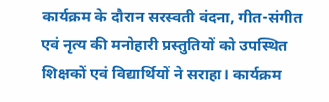कार्यक्रम के दौरान सरस्वती वंदना, गीत-संगीत एवं नृत्य की मनोहारी प्रस्तुतियों को उपस्थित शिक्षकों एवं विद्यार्थियों ने सराहा। कार्यक्रम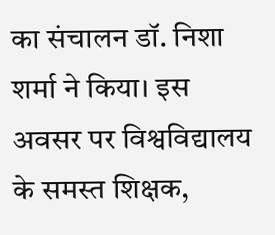का संचालन डॉ. निशा शर्मा ने किया। इस अवसर पर विश्वविद्यालय के समस्त शिक्षक,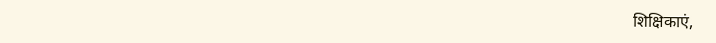शिक्षिकाएं,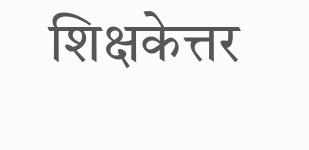शिक्षकेत्तर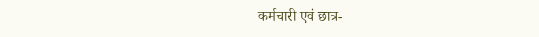कर्मचारी एवं छात्र-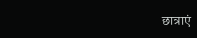छात्राएं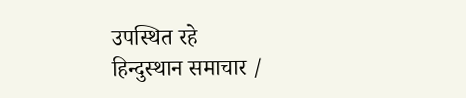उपस्थित रहे
हिन्दुस्थान समाचार /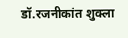डॉ.रजनीकांत शुक्ला